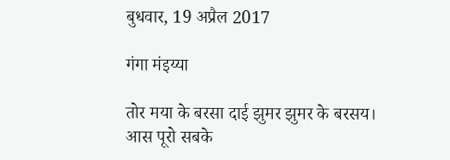बुधवार, 19 अप्रैल 2017

गंगा मंइय्या

तोर मया के बरसा दाई झुमर झुमर के बरसय।
आस पूरो सबके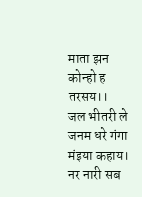माता झन कोन्हो ह तरसय।।
जल भीतरी ले जनम धरे गंगा मंइया कहाय।
नर नारी सब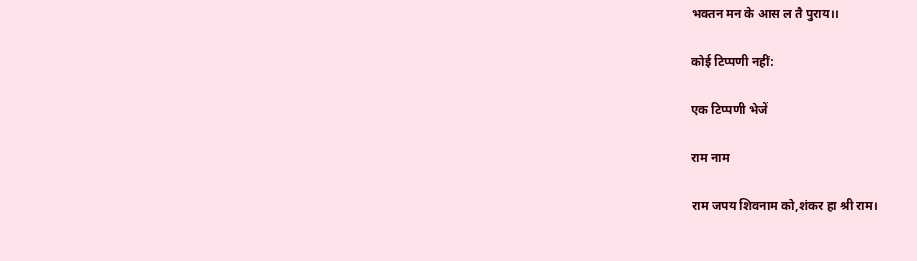भक्तन मन के आस ल तै पुराय।।

कोई टिप्पणी नहीं:

एक टिप्पणी भेजें

राम नाम

राम जपय शिवनाम को,शंकर हा श्री राम।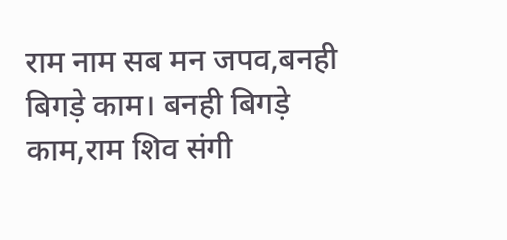राम नाम सब मन जपव,बनही बिगड़े काम। बनही बिगड़े काम,राम शिव संगी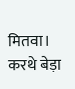मितवा। करथे बेड़ा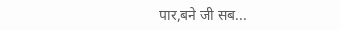पार,बने जी सब...